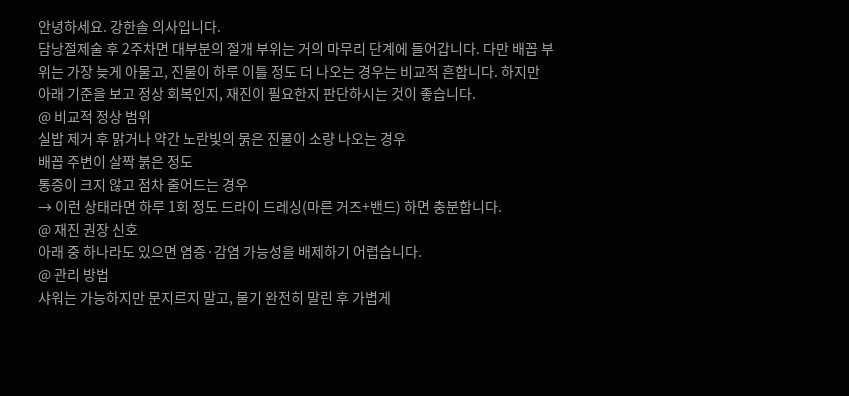안녕하세요. 강한솔 의사입니다.
담낭절제술 후 2주차면 대부분의 절개 부위는 거의 마무리 단계에 들어갑니다. 다만 배꼽 부위는 가장 늦게 아물고, 진물이 하루 이틀 정도 더 나오는 경우는 비교적 흔합니다. 하지만 아래 기준을 보고 정상 회복인지, 재진이 필요한지 판단하시는 것이 좋습니다.
@ 비교적 정상 범위
실밥 제거 후 맑거나 약간 노란빛의 묽은 진물이 소량 나오는 경우
배꼽 주변이 살짝 붉은 정도
통증이 크지 않고 점차 줄어드는 경우
→ 이런 상태라면 하루 1회 정도 드라이 드레싱(마른 거즈+밴드) 하면 충분합니다.
@ 재진 권장 신호
아래 중 하나라도 있으면 염증·감염 가능성을 배제하기 어렵습니다.
@ 관리 방법
샤워는 가능하지만 문지르지 말고, 물기 완전히 말린 후 가볍게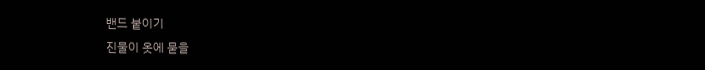밴드 붙이기
진물이 옷에 묻을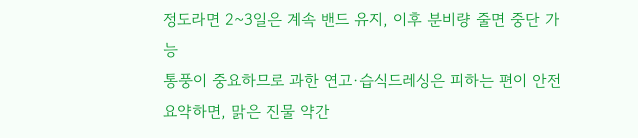정도라면 2~3일은 계속 밴드 유지, 이후 분비량 줄면 중단 가능
통풍이 중요하므로 과한 연고·습식드레싱은 피하는 편이 안전
요약하면, 맑은 진물 약간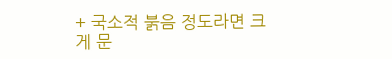+ 국소적 붉음 정도라면 크게 문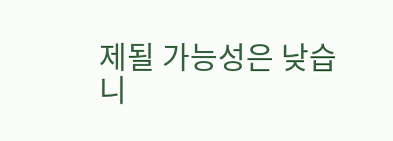제될 가능성은 낮습니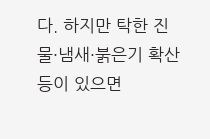다. 하지만 탁한 진물·냄새·붉은기 확산 등이 있으면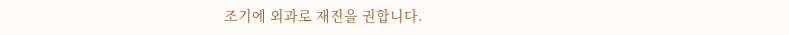조기에 외과로 재진을 권합니다.